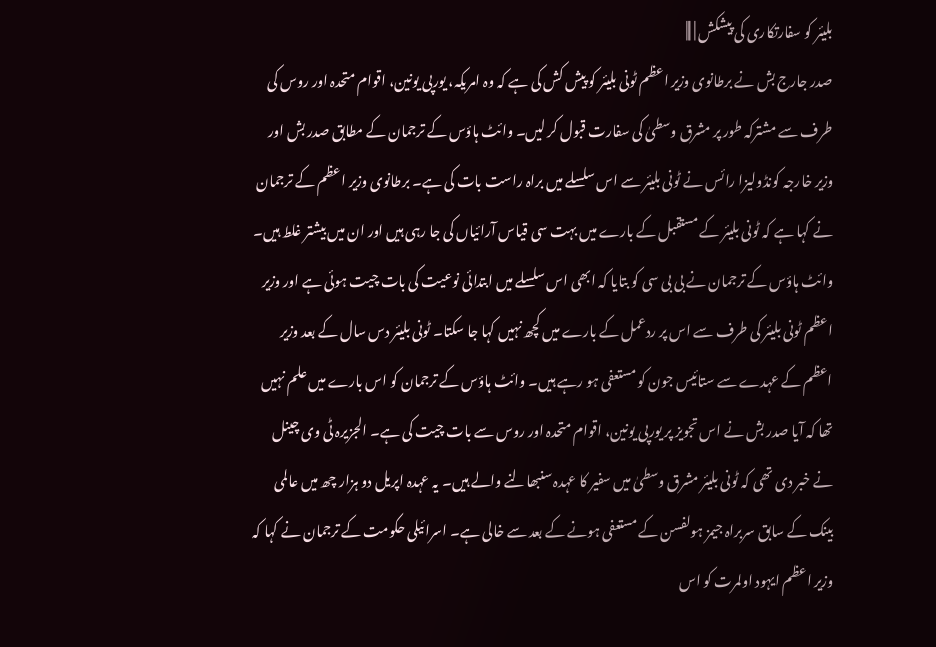بلیئر کو سفارتکاری کی پیشکش | |||
صدر جارج بش نے برطانوی وزیر اعظم ٹونی بلیئر کو پیش کش کی ہے کہ وہ امریکہ، یورپی یونین، اقوام متحدہ اور روس کی طرف سے مشترکہ طور پر مشرق وسطیٰ کی سفارت قبول کر لیں۔ وائٹ ہاؤس کے ترجمان کے مطابق صدر بش اور وزیر خارجہ کونڈولیزا رائس نے ٹونی بلیئر سے اس سلسلے میں براہ راست بات کی ہے۔ برطانوی وزیر اعظم کے ترجمان نے کہا ہے کہ ٹونی بلیئر کے مستقبل کے بارے میں بہت سی قیاس آرائیاں کی جا رہی ہیں اور ان میں بیشتر غلط ہیں۔ وائٹ ہاؤس کے ترجمان نے بی بی سی کو بتایا کہ ابھی اس سلسلے میں ابتدائی نوعیت کی بات چیت ہوئی ہے اور وزیر اعظم ٹونی بلیئر کی طرف سے اس پر ردعمل کے بارے میں کچھ نہیں کہا جا سکتا۔ ٹونی بلیئر دس سال کے بعد وزیر اعظم کے عہدے سے ستائیس جون کو مستعفی ہو رہے ہیں۔ وائٹ ہاؤس کے ترجمان کو اس بارے میں علم نہیں تھا کہ آیا صدر بش نے اس تجویز پر یورپی یونین، اقوام متحدہ اور روس سے بات چیت کی ہے۔ الجزیرہ ٹی وی چینل نے خبر دی تھی کہ ٹونی بلیئر مشرق وسطیٰ میں سفیر کا عہدہ سنبھالنے والے ہیں۔ یہ عہدہ اپریل دو ہزار چھ میں عالمی بینک کے سابق سربراہ جیمز ہولفسن کے مستعفی ہونے کے بعد سے خالی ہے۔ اسرائیلی حکومت کے ترجمان نے کہا کہ وزیر اعظم ایہود اولمرت کو اس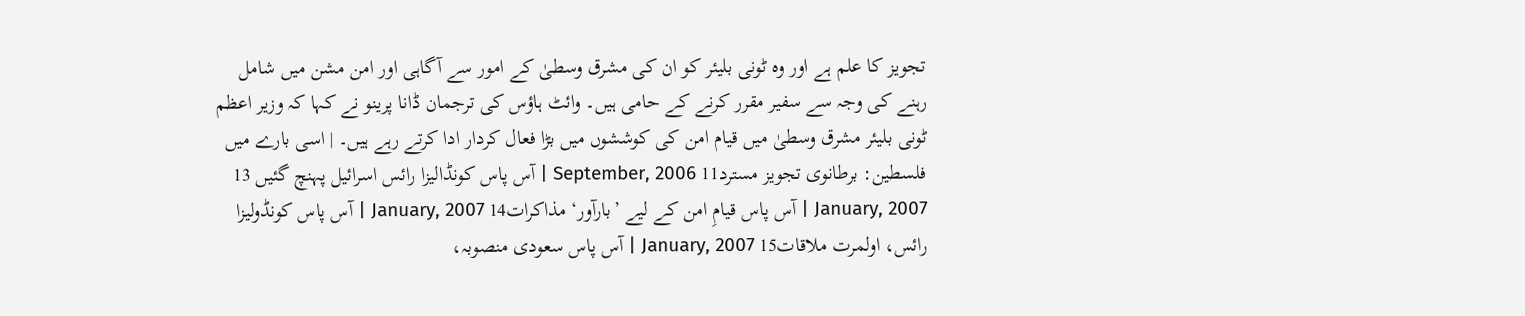تجویز کا علم ہے اور وہ ٹونی بلیئر کو ان کی مشرق وسطیٰ کے امور سے آگاہی اور امن مشن میں شامل رہنے کی وجہ سے سفیر مقرر کرنے کے حامی ہیں۔ وائٹ ہاؤس کی ترجمان ڈانا پرینو نے کہا کہ وزیر اعظم ٹونی بلیئر مشرق وسطیٰ میں قیام امن کی کوششوں میں بڑا فعال کردار ادا کرتے رہے ہیں۔ | اسی بارے میں فلسطین: برطانوی تجویز مسترد11 September, 2006 | آس پاس کونڈالیزا رائس اسرائیل پہنچ گئیں 13 January, 2007 | آس پاس قیامِ امن کے لیے ’بارآور‘ مذاکرات14 January, 2007 | آس پاس کونڈولیزا رائس، اولمرت ملاقات15 January, 2007 | آس پاس سعودی منصوبہ،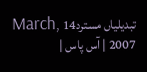تبدیلیاں مسترد14 March, 2007 | آس پاس |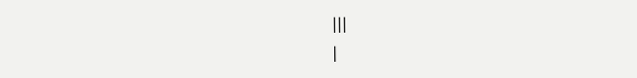|||
|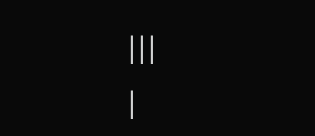|||
|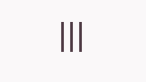|||